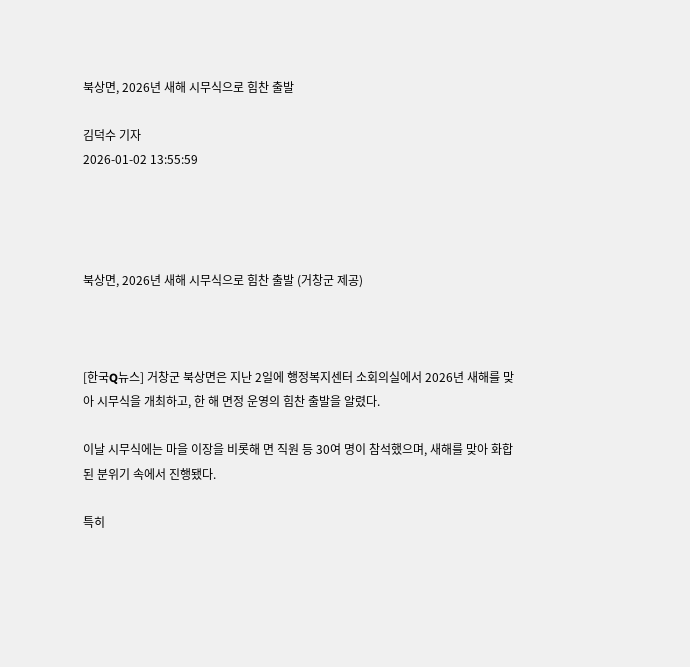북상면, 2026년 새해 시무식으로 힘찬 출발

김덕수 기자
2026-01-02 13:55:59




북상면, 2026년 새해 시무식으로 힘찬 출발 (거창군 제공)



[한국Q뉴스] 거창군 북상면은 지난 2일에 행정복지센터 소회의실에서 2026년 새해를 맞아 시무식을 개최하고, 한 해 면정 운영의 힘찬 출발을 알렸다.

이날 시무식에는 마을 이장을 비롯해 면 직원 등 30여 명이 참석했으며, 새해를 맞아 화합된 분위기 속에서 진행됐다.

특히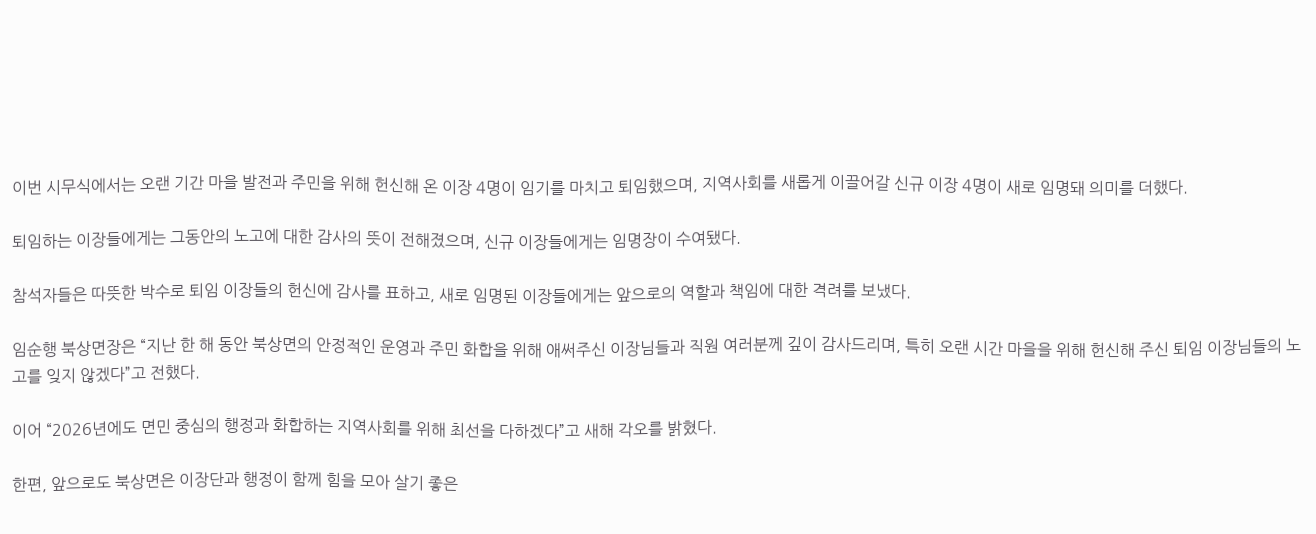이번 시무식에서는 오랜 기간 마을 발전과 주민을 위해 헌신해 온 이장 4명이 임기를 마치고 퇴임했으며, 지역사회를 새롭게 이끌어갈 신규 이장 4명이 새로 임명돼 의미를 더했다.

퇴임하는 이장들에게는 그동안의 노고에 대한 감사의 뜻이 전해졌으며, 신규 이장들에게는 임명장이 수여됐다.

참석자들은 따뜻한 박수로 퇴임 이장들의 헌신에 감사를 표하고, 새로 임명된 이장들에게는 앞으로의 역할과 책임에 대한 격려를 보냈다.

임순행 북상면장은 “지난 한 해 동안 북상면의 안정적인 운영과 주민 화합을 위해 애써주신 이장님들과 직원 여러분께 깊이 감사드리며, 특히 오랜 시간 마을을 위해 헌신해 주신 퇴임 이장님들의 노고를 잊지 않겠다”고 전했다.

이어 “2026년에도 면민 중심의 행정과 화합하는 지역사회를 위해 최선을 다하겠다”고 새해 각오를 밝혔다.

한편, 앞으로도 북상면은 이장단과 행정이 함께 힘을 모아 살기 좋은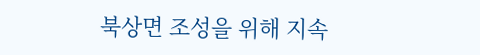북상면 조성을 위해 지속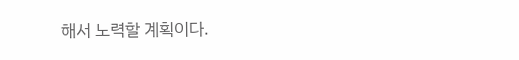해서 노력할 계획이다.